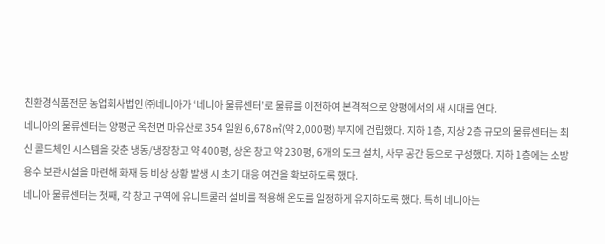친환경식품전문 농업회사법인 ㈜네니아가 ‘네니아 물류센터’로 물류를 이전하여 본격적으로 양평에서의 새 시대를 연다.
네니아의 물류센터는 양평군 옥천면 마유산로 354 일원 6,678㎡(약 2,000평) 부지에 건립했다. 지하 1층, 지상 2층 규모의 물류센터는 최신 콜드체인 시스템을 갖춘 냉동/냉장창고 약 400평, 상온 창고 약 230평, 6개의 도크 설치, 사무 공간 등으로 구성했다. 지하 1층에는 소방용수 보관시설을 마련해 화재 등 비상 상황 발생 시 초기 대응 여건을 확보하도록 했다.
네니아 물류센터는 첫째, 각 창고 구역에 유니트쿨러 설비를 적용해 온도를 일정하게 유지하도록 했다. 특히 네니아는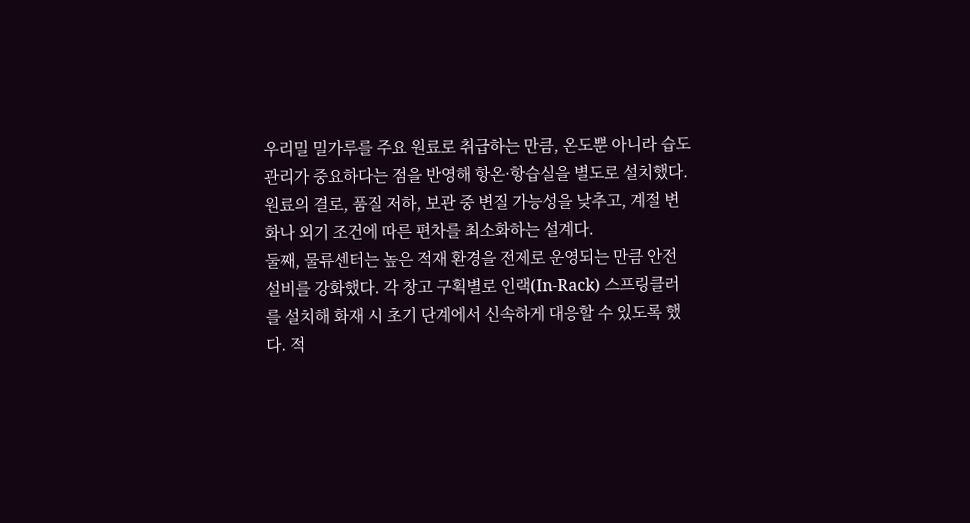우리밀 밀가루를 주요 원료로 취급하는 만큼, 온도뿐 아니라 습도 관리가 중요하다는 점을 반영해 항온·항습실을 별도로 설치했다. 원료의 결로, 품질 저하, 보관 중 변질 가능성을 낮추고, 계절 변화나 외기 조건에 따른 편차를 최소화하는 설계다.
둘째, 물류센터는 높은 적재 환경을 전제로 운영되는 만큼 안전 설비를 강화했다. 각 창고 구획별로 인랙(In-Rack) 스프링클러를 설치해 화재 시 초기 단계에서 신속하게 대응할 수 있도록 했다. 적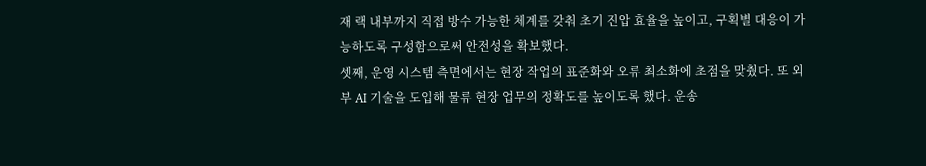재 랙 내부까지 직접 방수 가능한 체계를 갖춰 초기 진압 효율을 높이고, 구획별 대응이 가능하도록 구성함으로써 안전성을 확보했다.
셋째, 운영 시스템 측면에서는 현장 작업의 표준화와 오류 최소화에 초점을 맞췄다. 또 외부 AI 기술을 도입해 물류 현장 업무의 정확도를 높이도록 했다. 운송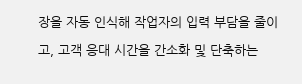장을 자동 인식해 작업자의 입력 부담을 줄이고, 고객 응대 시간을 간소화 및 단축하는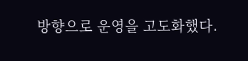방향으로 운영을 고도화했다.